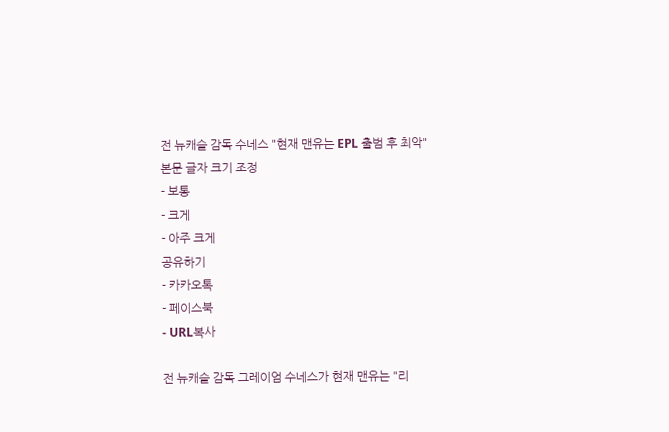전 뉴캐슬 감독 수네스 "현재 맨유는 EPL 출범 후 최악"
본문 글자 크기 조정
- 보통
- 크게
- 아주 크게
공유하기
- 카카오톡
- 페이스북
- URL복사

전 뉴캐슬 감독 그레이엄 수네스가 현재 맨유는 "리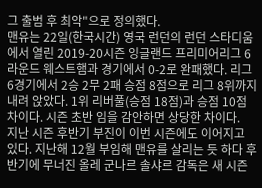그 출범 후 최악"으로 정의했다.
맨유는 22일(한국시간) 영국 런던의 런던 스타디움에서 열린 2019-20시즌 잉글랜드 프리미어리그 6라운드 웨스트햄과 경기에서 0-2로 완패했다. 리그 6경기에서 2승 2무 2패 승점 8점으로 리그 8위까지내려 앉았다. 1위 리버풀(승점 18점)과 승점 10점 차이다. 시즌 초반 임을 감안하면 상당한 차이다.
지난 시즌 후반기 부진이 이번 시즌에도 이어지고 있다. 지난해 12월 부임해 맨유를 살리는 듯 하다 후반기에 무너진 올레 군나르 솔샤르 감독은 새 시즌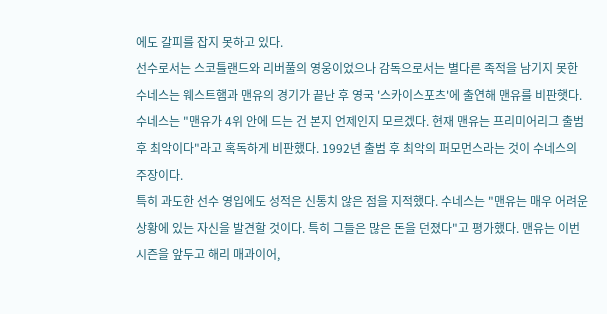에도 갈피를 잡지 못하고 있다.
선수로서는 스코틀랜드와 리버풀의 영웅이었으나 감독으로서는 별다른 족적을 남기지 못한 수네스는 웨스트햄과 맨유의 경기가 끝난 후 영국 '스카이스포츠'에 출연해 맨유를 비판햇다.
수네스는 "맨유가 4위 안에 드는 건 본지 언제인지 모르겠다. 현재 맨유는 프리미어리그 출범 후 최악이다"라고 혹독하게 비판했다. 1992년 출범 후 최악의 퍼모먼스라는 것이 수네스의 주장이다.
특히 과도한 선수 영입에도 성적은 신통치 않은 점을 지적했다. 수네스는 "맨유는 매우 어려운 상황에 있는 자신을 발견할 것이다. 특히 그들은 많은 돈을 던졌다"고 평가했다. 맨유는 이번 시즌을 앞두고 해리 매과이어,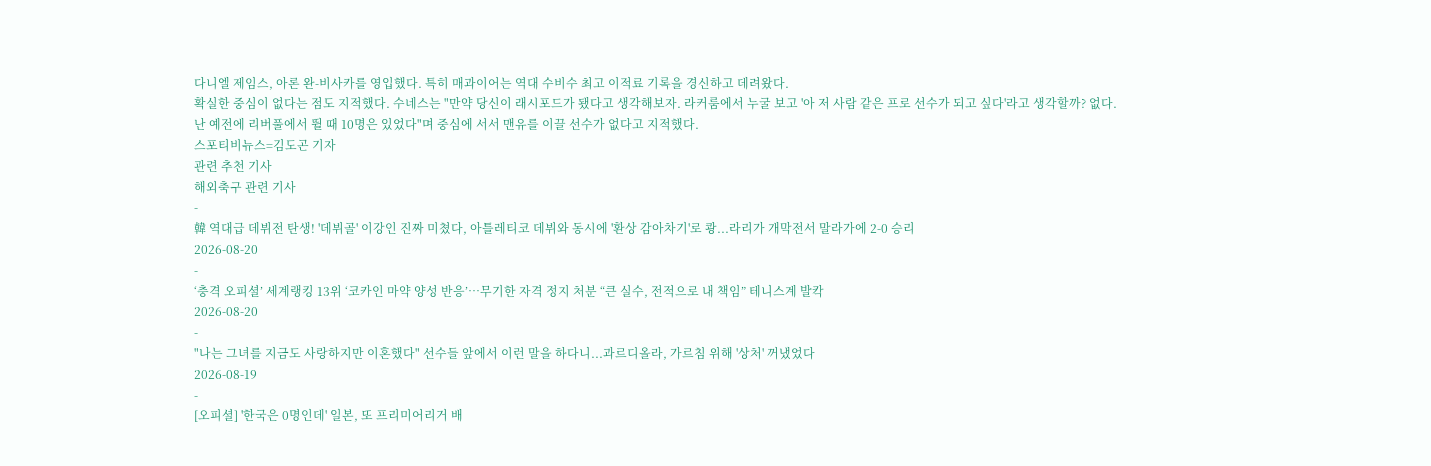다니엘 제임스, 아론 완-비사카를 영입했다. 특히 매과이어는 역대 수비수 최고 이적료 기록을 경신하고 데려왔다.
확실한 중심이 없다는 점도 지적했다. 수네스는 "만약 당신이 래시포드가 됐다고 생각해보자. 라커룸에서 누굴 보고 '아 저 사람 같은 프로 선수가 되고 싶다'라고 생각할까? 없다. 난 예전에 리버풀에서 뛸 때 10명은 있었다"며 중심에 서서 맨유를 이끌 선수가 없다고 지적했다.
스포티비뉴스=김도곤 기자
관련 추천 기사
해외축구 관련 기사
-
韓 역대급 데뷔전 탄생! '데뷔골' 이강인 진짜 미쳤다, 아틀레티코 데뷔와 동시에 '환상 감아차기'로 쾅...라리가 개막전서 말라가에 2-0 승리
2026-08-20
-
‘충격 오피셜’ 세계랭킹 13위 ‘코카인 마약 양성 반응’…무기한 자격 정지 처분 “큰 실수, 전적으로 내 책임” 테니스계 발칵
2026-08-20
-
"나는 그녀를 지금도 사랑하지만 이혼했다" 선수들 앞에서 이런 말을 하다니...과르디올라, 가르침 위해 '상처' 꺼냈었다
2026-08-19
-
[오피셜] '한국은 0명인데' 일본, 또 프리미어리거 배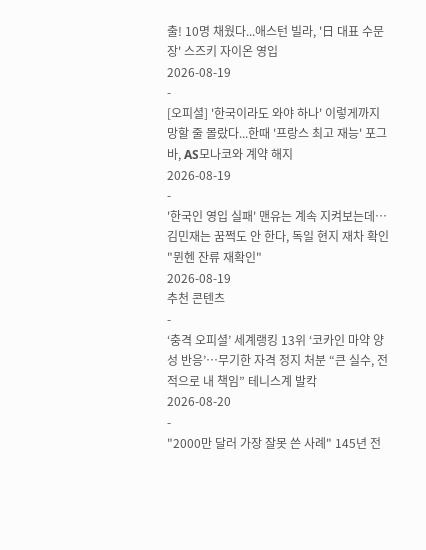출! 10명 채웠다...애스턴 빌라, '日 대표 수문장' 스즈키 자이온 영입
2026-08-19
-
[오피셜] '한국이라도 와야 하나' 이렇게까지 망할 줄 몰랐다...한때 '프랑스 최고 재능' 포그바, AS모나코와 계약 해지
2026-08-19
-
'한국인 영입 실패' 맨유는 계속 지켜보는데…김민재는 꿈쩍도 안 한다, 독일 현지 재차 확인 "뮌헨 잔류 재확인"
2026-08-19
추천 콘텐츠
-
‘충격 오피셜’ 세계랭킹 13위 ‘코카인 마약 양성 반응’…무기한 자격 정지 처분 “큰 실수, 전적으로 내 책임” 테니스계 발칵
2026-08-20
-
"2000만 달러 가장 잘못 쓴 사례" 145년 전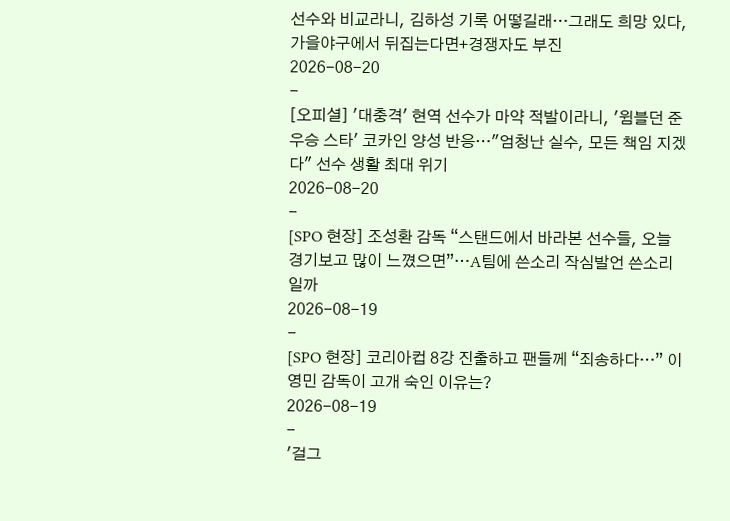선수와 비교라니, 김하성 기록 어떻길래…그래도 희망 있다, 가을야구에서 뒤집는다면+경쟁자도 부진
2026-08-20
-
[오피셜] '대충격' 현역 선수가 마약 적발이라니, '윔블던 준우승 스타' 코카인 양성 반응…"엄청난 실수, 모든 책임 지겠다" 선수 생활 최대 위기
2026-08-20
-
[SPO 현장] 조성환 감독 “스탠드에서 바라본 선수들, 오늘 경기보고 많이 느꼈으면”…A팀에 쓴소리 작심발언 쓴소리일까
2026-08-19
-
[SPO 현장] 코리아컵 8강 진출하고 팬들께 “죄송하다…” 이영민 감독이 고개 숙인 이유는?
2026-08-19
-
'걸그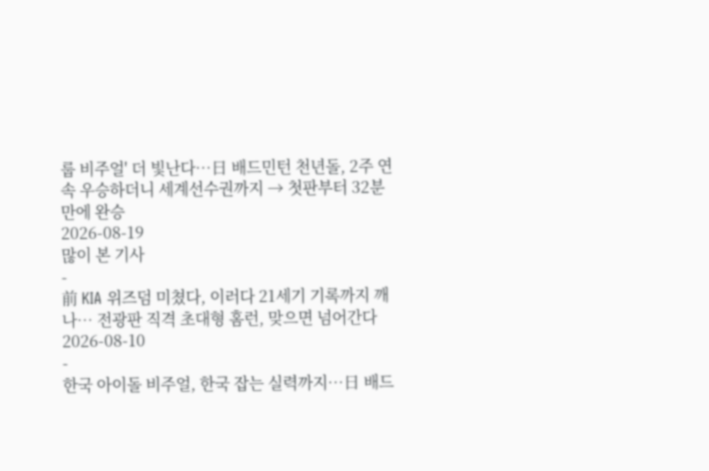룹 비주얼' 더 빛난다…日 배드민턴 천년돌, 2주 연속 우승하더니 세계선수권까지 → 첫판부터 32분 만에 완승
2026-08-19
많이 본 기사
-
前 KIA 위즈덤 미쳤다, 이러다 21세기 기록까지 깨나… 전광판 직격 초대형 홈런, 맞으면 넘어간다
2026-08-10
-
한국 아이돌 비주얼, 한국 잡는 실력까지…日 배드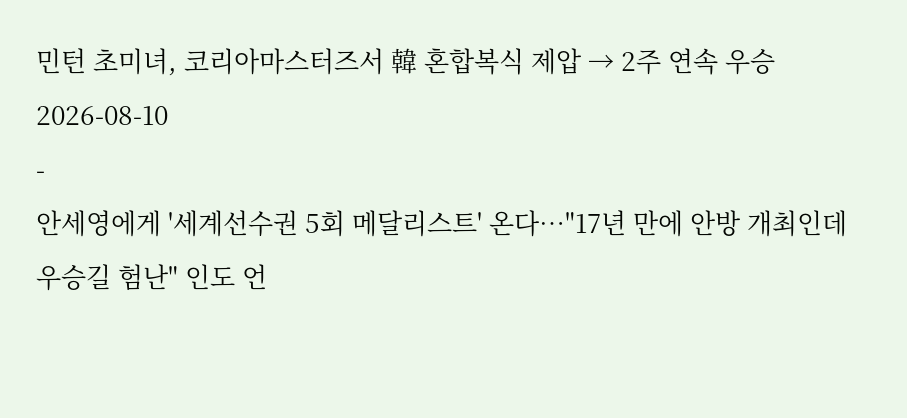민턴 초미녀, 코리아마스터즈서 韓 혼합복식 제압 → 2주 연속 우승
2026-08-10
-
안세영에게 '세계선수권 5회 메달리스트' 온다…"17년 만에 안방 개최인데 우승길 험난" 인도 언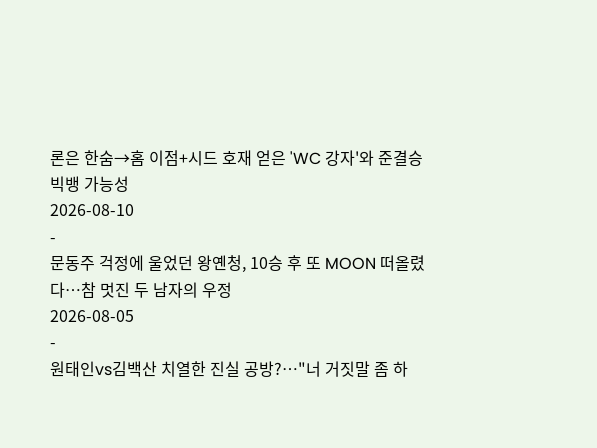론은 한숨→홈 이점+시드 호재 얻은 'WC 강자'와 준결승 빅뱅 가능성
2026-08-10
-
문동주 걱정에 울었던 왕옌청, 10승 후 또 MOON 떠올렸다…참 멋진 두 남자의 우정
2026-08-05
-
원태인vs김백산 치열한 진실 공방?…"너 거짓말 좀 하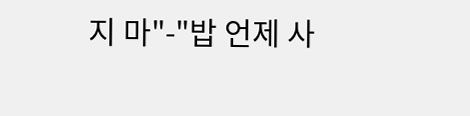지 마"-"밥 언제 사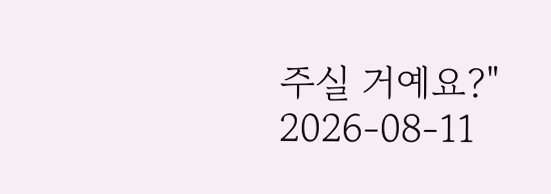주실 거예요?"
2026-08-11